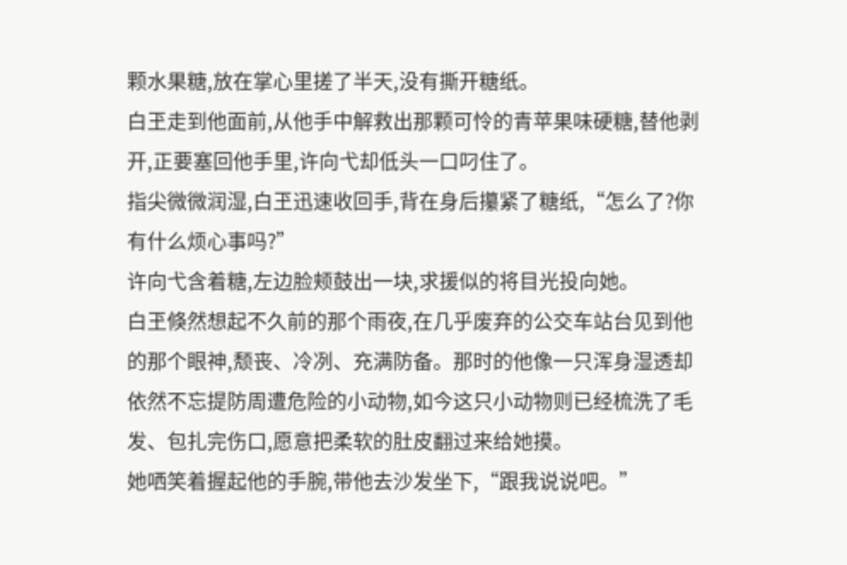颗水果糖,放在掌心里搓了半天,没有撕开糖纸。
白玊走到他面前,从他手中解救出那颗可怜的青苹果味硬糖,替他剥开,正要塞回他手里,许向弋却低头一口叼住了。
指尖微微润湿,白玊迅速收回手,背在身后攥紧了糖纸,“怎么了?你有什么烦心事吗?”
许向弋含着糖,左边脸颊鼓出一块,求援似的将目光投向她。
白玊倏然想起不久前的那个雨夜,在几乎废弃的公交车站台见到他的那个眼神,颓丧、冷冽、充满防备。那时的他像一只浑身湿透却依然不忘提防周遭危险的小动物,如今这只小动物则已经梳洗了毛发、包扎完伤口,愿意把柔软的肚皮翻过来给她摸。
她哂笑着握起他的手腕,带他去沙发坐下,“跟我说说吧。”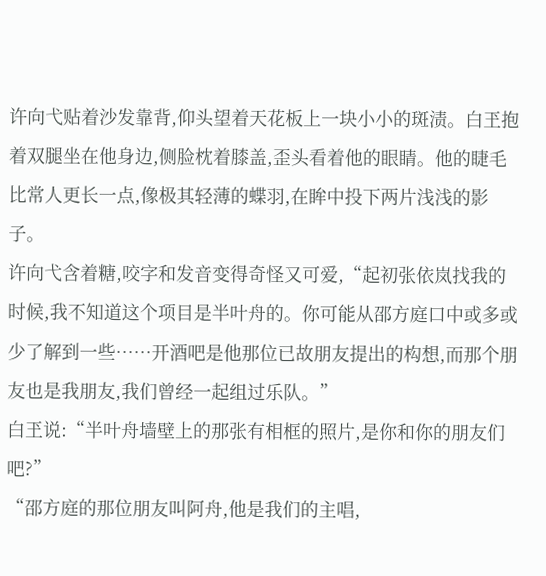许向弋贴着沙发靠背,仰头望着天花板上一块小小的斑渍。白玊抱着双腿坐在他身边,侧脸枕着膝盖,歪头看着他的眼睛。他的睫毛比常人更长一点,像极其轻薄的蝶羽,在眸中投下两片浅浅的影子。
许向弋含着糖,咬字和发音变得奇怪又可爱,“起初张依岚找我的时候,我不知道这个项目是半叶舟的。你可能从邵方庭口中或多或少了解到一些……开酒吧是他那位已故朋友提出的构想,而那个朋友也是我朋友,我们曾经一起组过乐队。”
白玊说:“半叶舟墙壁上的那张有相框的照片,是你和你的朋友们吧?”
“邵方庭的那位朋友叫阿舟,他是我们的主唱,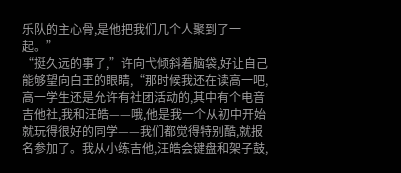乐队的主心骨,是他把我们几个人聚到了一起。”
“挺久远的事了,”许向弋倾斜着脑袋,好让自己能够望向白玊的眼睛,“那时候我还在读高一吧,高一学生还是允许有社团活动的,其中有个电音吉他社,我和汪皓——哦,他是我一个从初中开始就玩得很好的同学——我们都觉得特别酷,就报名参加了。我从小练吉他,汪皓会键盘和架子鼓,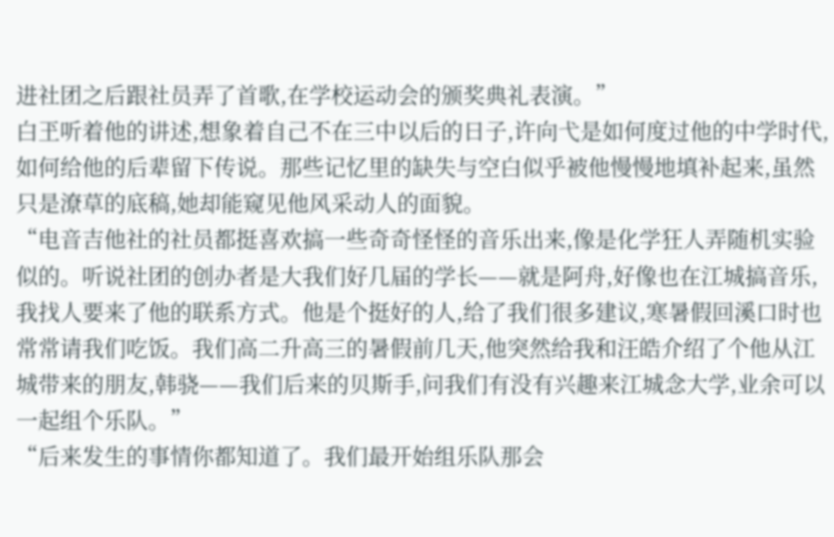进社团之后跟社员弄了首歌,在学校运动会的颁奖典礼表演。”
白玊听着他的讲述,想象着自己不在三中以后的日子,许向弋是如何度过他的中学时代,如何给他的后辈留下传说。那些记忆里的缺失与空白似乎被他慢慢地填补起来,虽然只是潦草的底稿,她却能窥见他风采动人的面貌。
“电音吉他社的社员都挺喜欢搞一些奇奇怪怪的音乐出来,像是化学狂人弄随机实验似的。听说社团的创办者是大我们好几届的学长——就是阿舟,好像也在江城搞音乐,我找人要来了他的联系方式。他是个挺好的人,给了我们很多建议,寒暑假回溪口时也常常请我们吃饭。我们高二升高三的暑假前几天,他突然给我和汪皓介绍了个他从江城带来的朋友,韩骁——我们后来的贝斯手,问我们有没有兴趣来江城念大学,业余可以一起组个乐队。”
“后来发生的事情你都知道了。我们最开始组乐队那会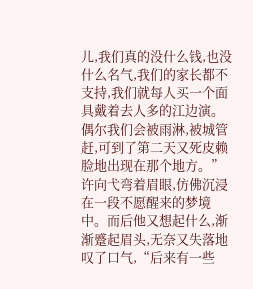儿,我们真的没什么钱,也没什么名气,我们的家长都不支持,我们就每人买一个面具戴着去人多的江边演。偶尔我们会被雨淋,被城管赶,可到了第二天又死皮赖脸地出现在那个地方。”
许向弋弯着眉眼,仿佛沉浸在一段不愿醒来的梦境中。而后他又想起什么,渐渐蹙起眉头,无奈又失落地叹了口气,“后来有一些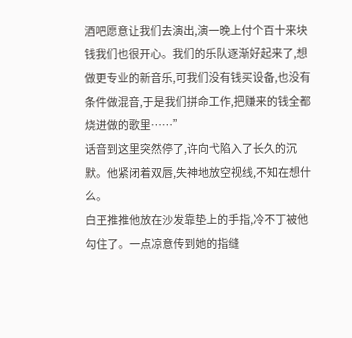酒吧愿意让我们去演出,演一晚上付个百十来块钱我们也很开心。我们的乐队逐渐好起来了,想做更专业的新音乐,可我们没有钱买设备,也没有条件做混音,于是我们拼命工作,把赚来的钱全都烧进做的歌里……”
话音到这里突然停了,许向弋陷入了长久的沉默。他紧闭着双唇,失神地放空视线,不知在想什么。
白玊推推他放在沙发靠垫上的手指,冷不丁被他勾住了。一点凉意传到她的指缝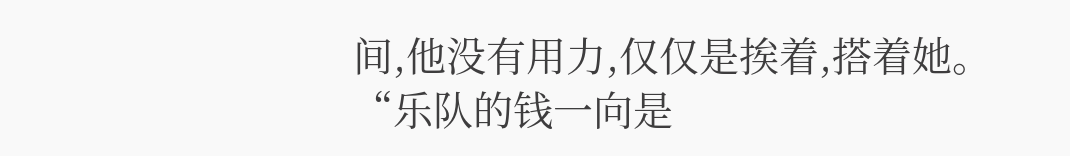间,他没有用力,仅仅是挨着,搭着她。
“乐队的钱一向是